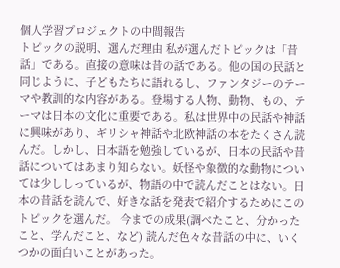個人学習プロジェクトの中間報告
トピックの説明、選んだ理由 私が選んだトピックは「昔話」である。直接の意味は昔の話である。他の国の民話と同じように、子どもたちに語れるし、ファンタジーのテーマや教訓的な内容がある。登場する人物、動物、もの、テーマは日本の文化に重要である。私は世界中の民話や神話に興味があり、ギリシャ神話や北欧神話の本をたくさん読んだ。しかし、日本語を勉強しているが、日本の民話や昔話についてはあまり知らない。妖怪や象徴的な動物については少ししっているが、物語の中で読んだことはない。日本の昔話を読んで、好きな話を発表で紹介するためにこのトピックを選んだ。 今までの成果(調べたこと、分かったこと、学んだこと、など) 読んだ色々な昔話の中に、いくつかの面白いことがあった。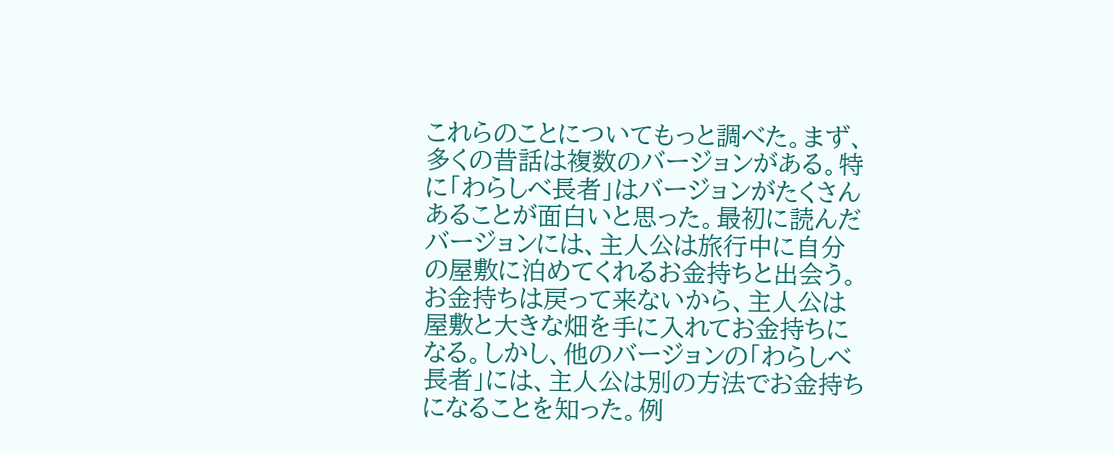これらのことについてもっと調べた。まず、多くの昔話は複数のバージョンがある。特に「わらしべ長者」はバージョンがたくさんあることが面白いと思った。最初に読んだバージョンには、主人公は旅行中に自分の屋敷に泊めてくれるお金持ちと出会う。お金持ちは戻って来ないから、主人公は屋敷と大きな畑を手に入れてお金持ちになる。しかし、他のバージョンの「わらしべ長者」には、主人公は別の方法でお金持ちになることを知った。例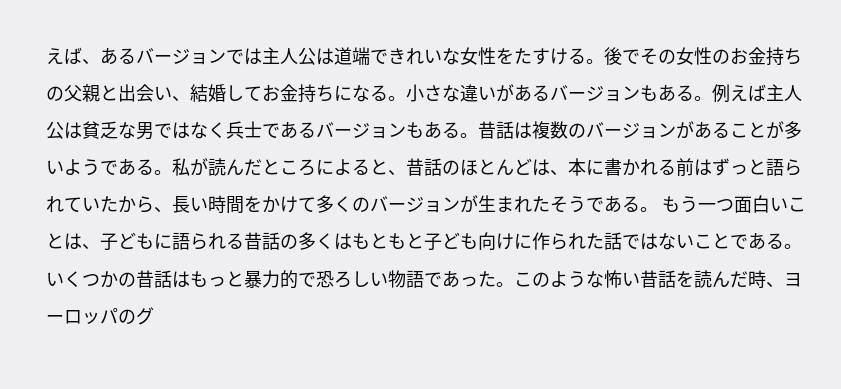えば、あるバージョンでは主人公は道端できれいな女性をたすける。後でその女性のお金持ちの父親と出会い、結婚してお金持ちになる。小さな違いがあるバージョンもある。例えば主人公は貧乏な男ではなく兵士であるバージョンもある。昔話は複数のバージョンがあることが多いようである。私が読んだところによると、昔話のほとんどは、本に書かれる前はずっと語られていたから、長い時間をかけて多くのバージョンが生まれたそうである。 もう一つ面白いことは、子どもに語られる昔話の多くはもともと子ども向けに作られた話ではないことである。いくつかの昔話はもっと暴力的で恐ろしい物語であった。このような怖い昔話を読んだ時、ヨーロッパのグ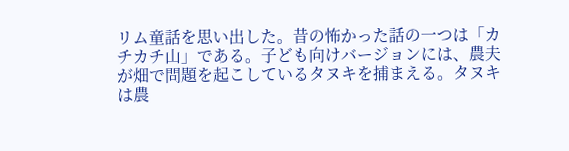リム童話を思い出した。昔の怖かった話の一つは「カチカチ山」である。子ども向けバージョンには、農夫が畑で問題を起こしているタヌキを捕まえる。タヌキは農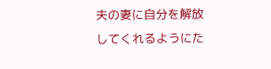夫の妻に自分を解放してくれるようにた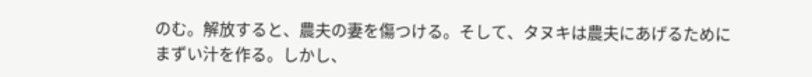のむ。解放すると、農夫の妻を傷つける。そして、タヌキは農夫にあげるためにまずい汁を作る。しかし、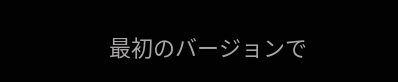最初のバージョンで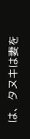は、タヌキは妻を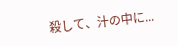殺して、汁の中に...